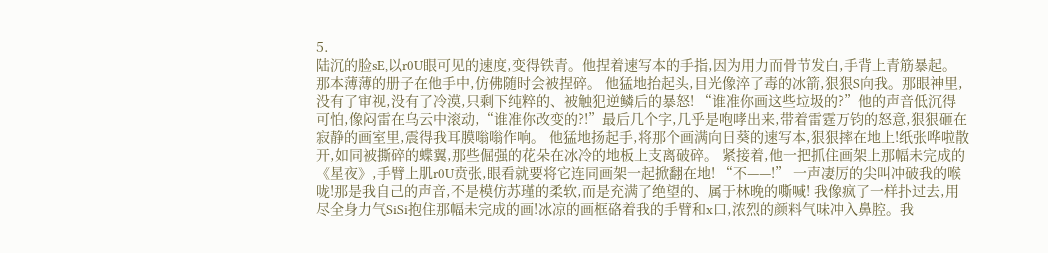5.
陆沉的脸sE,以r0U眼可见的速度,变得铁青。他捏着速写本的手指,因为用力而骨节发白,手背上青筋暴起。那本薄薄的册子在他手中,仿佛随时会被捏碎。 他猛地抬起头,目光像淬了毒的冰箭,狠狠S向我。那眼神里,没有了审视,没有了冷漠,只剩下纯粹的、被触犯逆鳞后的暴怒! “谁准你画这些垃圾的?”他的声音低沉得可怕,像闷雷在乌云中滚动,“谁准你改变的?!”最后几个字,几乎是咆哮出来,带着雷霆万钧的怒意,狠狠砸在寂静的画室里,震得我耳膜嗡嗡作响。 他猛地扬起手,将那个画满向日葵的速写本,狠狠摔在地上!纸张哗啦散开,如同被撕碎的蝶翼,那些倔强的花朵在冰冷的地板上支离破碎。 紧接着,他一把抓住画架上那幅未完成的《星夜》,手臂上肌r0U贲张,眼看就要将它连同画架一起掀翻在地! “不——!” 一声凄厉的尖叫冲破我的喉咙!那是我自己的声音,不是模仿苏瑾的柔软,而是充满了绝望的、属于林晚的嘶喊! 我像疯了一样扑过去,用尽全身力气SiSi抱住那幅未完成的画!冰凉的画框硌着我的手臂和x口,浓烈的颜料气味冲入鼻腔。我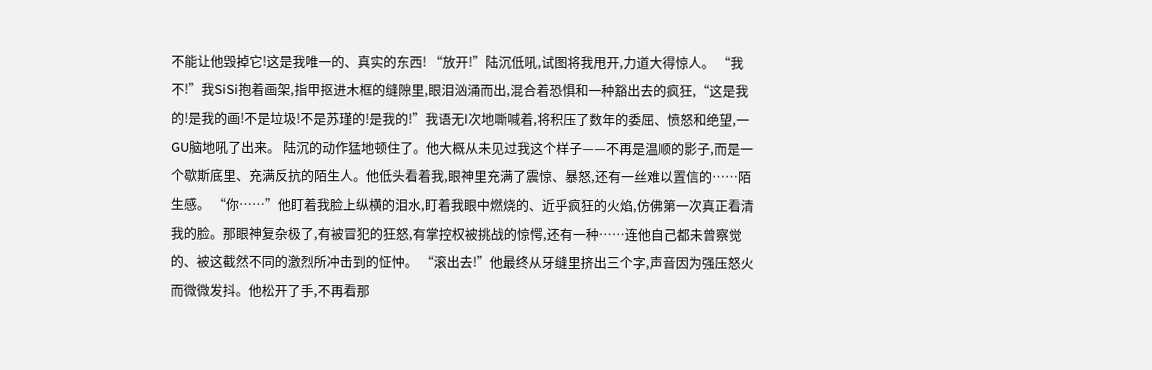不能让他毁掉它!这是我唯一的、真实的东西! “放开!”陆沉低吼,试图将我甩开,力道大得惊人。 “我不!”我SiSi抱着画架,指甲抠进木框的缝隙里,眼泪汹涌而出,混合着恐惧和一种豁出去的疯狂,“这是我的!是我的画!不是垃圾!不是苏瑾的!是我的!”我语无l次地嘶喊着,将积压了数年的委屈、愤怒和绝望,一GU脑地吼了出来。 陆沉的动作猛地顿住了。他大概从未见过我这个样子——不再是温顺的影子,而是一个歇斯底里、充满反抗的陌生人。他低头看着我,眼神里充满了震惊、暴怒,还有一丝难以置信的……陌生感。 “你……”他盯着我脸上纵横的泪水,盯着我眼中燃烧的、近乎疯狂的火焰,仿佛第一次真正看清我的脸。那眼神复杂极了,有被冒犯的狂怒,有掌控权被挑战的惊愕,还有一种……连他自己都未曾察觉的、被这截然不同的激烈所冲击到的怔忡。 “滚出去!”他最终从牙缝里挤出三个字,声音因为强压怒火而微微发抖。他松开了手,不再看那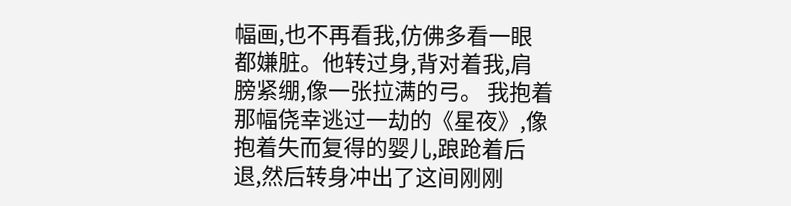幅画,也不再看我,仿佛多看一眼都嫌脏。他转过身,背对着我,肩膀紧绷,像一张拉满的弓。 我抱着那幅侥幸逃过一劫的《星夜》,像抱着失而复得的婴儿,踉跄着后退,然后转身冲出了这间刚刚